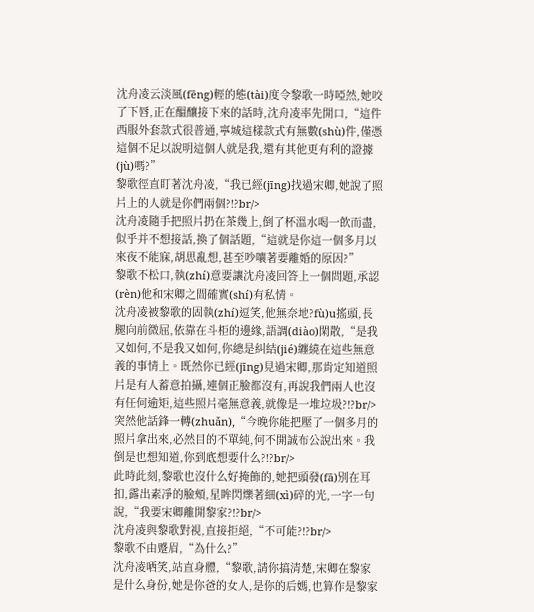沈舟凌云淡風(fēng)輕的態(tài)度令黎歌一時啞然,她咬了下唇,正在醞釀接下來的話時,沈舟凌率先開口,“這件西服外套款式很普通,寧城這樣款式有無數(shù)件,僅憑這個不足以說明這個人就是我,還有其他更有利的證據(jù)嗎?”
黎歌徑直盯著沈舟凌,“我已經(jīng)找過宋卿,她說了照片上的人就是你們兩個?!?br/>
沈舟凌隨手把照片扔在茶幾上,倒了杯溫水喝一飲而盡,似乎并不想接話,換了個話題,“這就是你這一個多月以來夜不能寐,胡思亂想,甚至吵嚷著要離婚的原因?”
黎歌不松口,執(zhí)意要讓沈舟凌回答上一個問題,承認(rèn)他和宋卿之間確實(shí)有私情。
沈舟凌被黎歌的固執(zhí)逗笑,他無奈地?fù)u搖頭,長腿向前微屈,依靠在斗柜的邊緣,語調(diào)閑散,“是我又如何,不是我又如何,你總是糾結(jié)纏繞在這些無意義的事情上。既然你已經(jīng)見過宋卿,那肯定知道照片是有人蓄意拍攝,連個正臉都沒有,再說我們兩人也沒有任何逾矩,這些照片毫無意義,就像是一堆垃圾?!?br/>
突然他話鋒一轉(zhuǎn),“今晚你能把壓了一個多月的照片拿出來,必然目的不單純,何不開誠布公說出來。我倒是也想知道,你到底想要什么?!?br/>
此時此刻,黎歌也沒什么好掩飾的,她把頭發(fā)別在耳扣,露出素凈的臉頰,星眸閃爍著細(xì)碎的光,一字一句說,“我要宋卿離開黎家?!?br/>
沈舟凌與黎歌對視,直接拒絕,“不可能?!?br/>
黎歌不由蹙眉,“為什么?”
沈舟凌哂笑,站直身體,“黎歌,請你搞清楚,宋卿在黎家是什么身份,她是你爸的女人,是你的后媽,也算作是黎家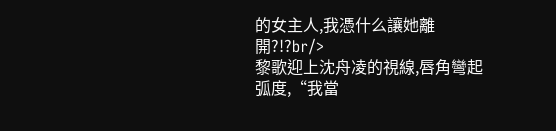的女主人,我憑什么讓她離開?!?br/>
黎歌迎上沈舟凌的視線,唇角彎起弧度,“我當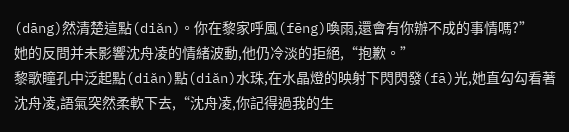(dāng)然清楚這點(diǎn)。你在黎家呼風(fēng)喚雨,還會有你辦不成的事情嗎?”
她的反問并未影響沈舟凌的情緒波動,他仍冷淡的拒絕,“抱歉。”
黎歌瞳孔中泛起點(diǎn)點(diǎn)水珠,在水晶燈的映射下閃閃發(fā)光,她直勾勾看著沈舟凌,語氣突然柔軟下去,“沈舟凌,你記得過我的生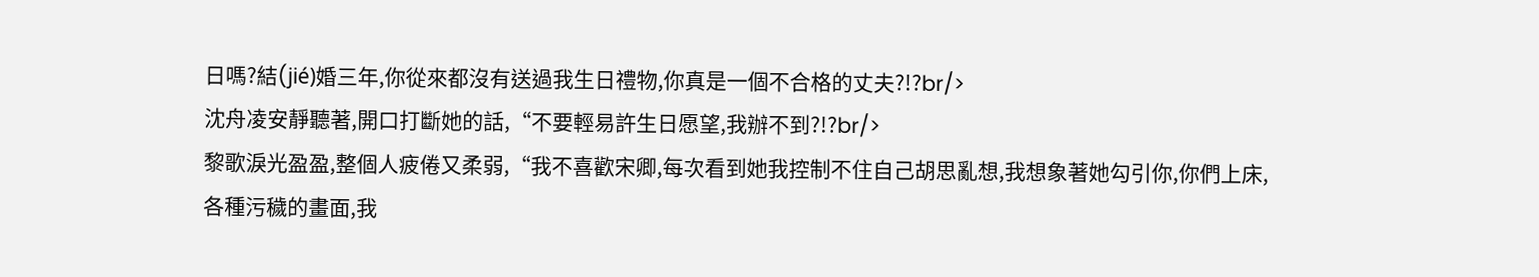日嗎?結(jié)婚三年,你從來都沒有送過我生日禮物,你真是一個不合格的丈夫?!?br/>
沈舟凌安靜聽著,開口打斷她的話,“不要輕易許生日愿望,我辦不到?!?br/>
黎歌淚光盈盈,整個人疲倦又柔弱,“我不喜歡宋卿,每次看到她我控制不住自己胡思亂想,我想象著她勾引你,你們上床,各種污穢的畫面,我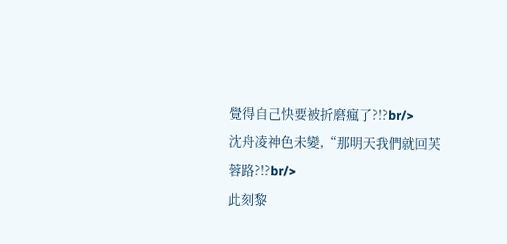覺得自己快要被折磨瘋了?!?br/>
沈舟凌神色未變,“那明天我們就回芙蓉路?!?br/>
此刻黎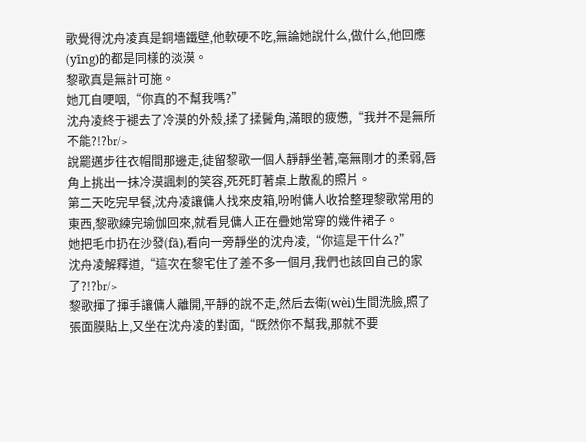歌覺得沈舟凌真是銅墻鐵壁,他軟硬不吃,無論她說什么,做什么,他回應(yīng)的都是同樣的淡漠。
黎歌真是無計可施。
她兀自哽咽,“你真的不幫我嗎?”
沈舟凌終于褪去了冷漠的外殼,揉了揉鬢角,滿眼的疲憊,“我并不是無所不能?!?br/>
說罷邁步往衣帽間那邊走,徒留黎歌一個人靜靜坐著,毫無剛才的柔弱,唇角上挑出一抹冷漠諷刺的笑容,死死盯著桌上散亂的照片。
第二天吃完早餐,沈舟凌讓傭人找來皮箱,吩咐傭人收拾整理黎歌常用的東西,黎歌練完瑜伽回來,就看見傭人正在疊她常穿的幾件裙子。
她把毛巾扔在沙發(fā),看向一旁靜坐的沈舟凌,“你這是干什么?”
沈舟凌解釋道,“這次在黎宅住了差不多一個月,我們也該回自己的家了?!?br/>
黎歌揮了揮手讓傭人離開,平靜的說不走,然后去衛(wèi)生間洗臉,照了張面膜貼上,又坐在沈舟凌的對面,“既然你不幫我,那就不要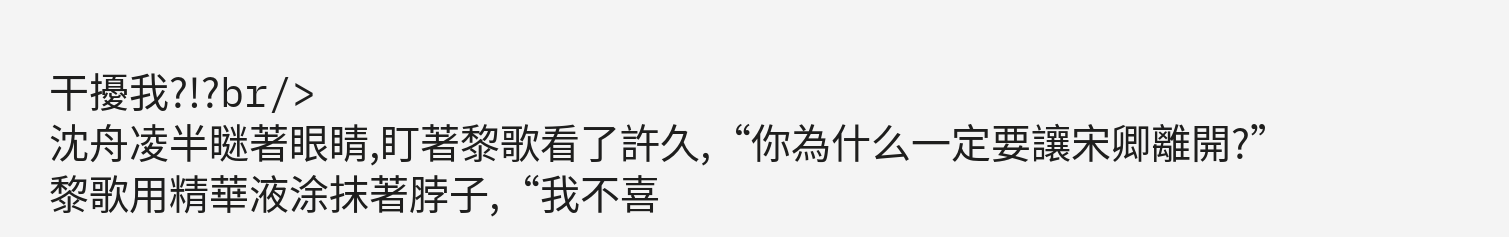干擾我?!?br/>
沈舟凌半瞇著眼睛,盯著黎歌看了許久,“你為什么一定要讓宋卿離開?”
黎歌用精華液涂抹著脖子,“我不喜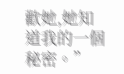歡她,她知道我的一個秘密。”